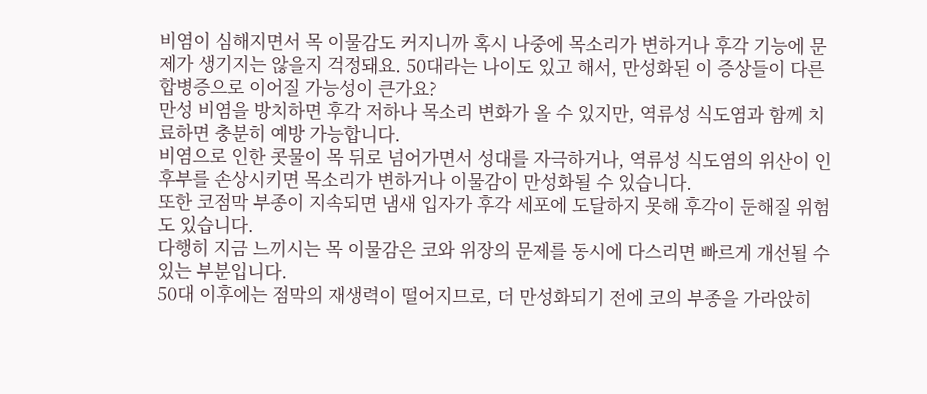비염이 심해지면서 목 이물감도 커지니까 혹시 나중에 목소리가 변하거나 후각 기능에 문제가 생기지는 않을지 걱정돼요. 50대라는 나이도 있고 해서, 만성화된 이 증상들이 다른 합병증으로 이어질 가능성이 큰가요?
만성 비염을 방치하면 후각 저하나 목소리 변화가 올 수 있지만, 역류성 식도염과 함께 치료하면 충분히 예방 가능합니다.
비염으로 인한 콧물이 목 뒤로 넘어가면서 성대를 자극하거나, 역류성 식도염의 위산이 인후부를 손상시키면 목소리가 변하거나 이물감이 만성화될 수 있습니다.
또한 코점막 부종이 지속되면 냄새 입자가 후각 세포에 도달하지 못해 후각이 둔해질 위험도 있습니다.
다행히 지금 느끼시는 목 이물감은 코와 위장의 문제를 동시에 다스리면 빠르게 개선될 수 있는 부분입니다.
50대 이후에는 점막의 재생력이 떨어지므로, 더 만성화되기 전에 코의 부종을 가라앉히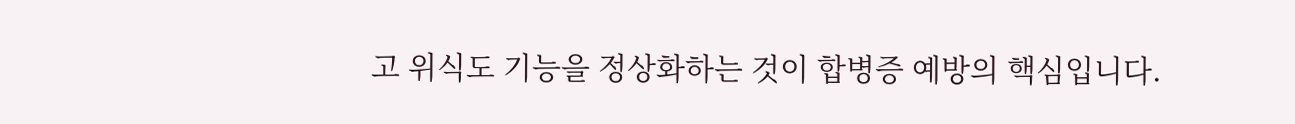고 위식도 기능을 정상화하는 것이 합병증 예방의 핵심입니다.